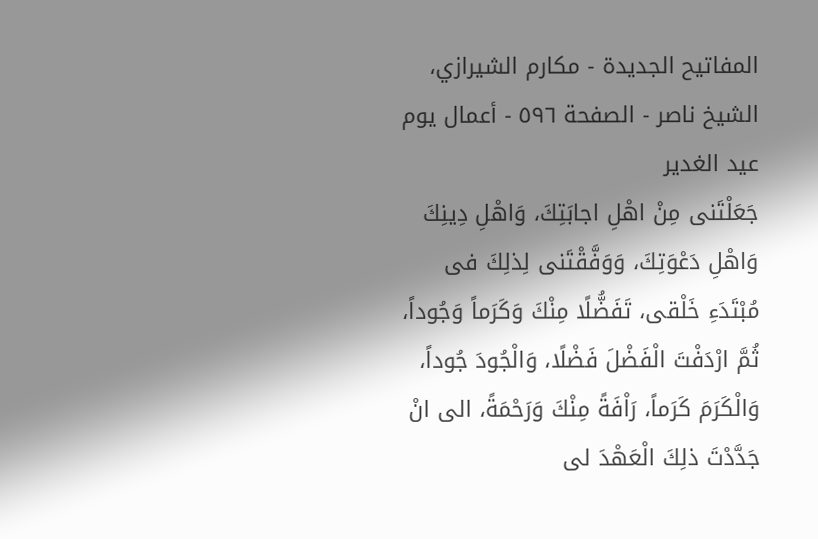المفاتيح الجديدة - مكارم الشيرازي، الشيخ ناصر - الصفحة ٥٩٦ - أعمال يوم عيد الغدير
جَعَلْتَنى مِنْ اهْلِ اجابَتِكَ، وَاهْلِ دِينِكَ وَاهْلِ دَعْوَتِكَ، وَوَفَّقْتَنى لِذلِكَ فى مُبْتَدَءِ خَلْقى، تَفَضُّلًا مِنْكَ وَكَرَماً وَجُوداً، ثُمَّ ارْدَفْتَ الْفَضْلَ فَضْلًا، وَالْجُودَ جُوداً، وَالْكَرَمَ كَرَماً، رَاْفَةً مِنْكَ وَرَحْمَةً، الى انْ جَدَّدْتَ ذلِكَ الْعَهْدَ لى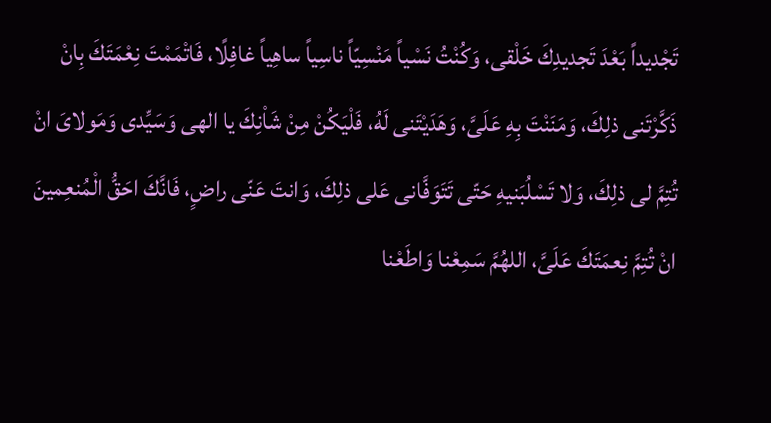تَجْديداً بَعْدَ تَجديدِكَ خَلْقى، وَكُنْتُ نَسْياً مَنْسِيّاً ناسِياً ساهِياً غافِلًا، فَاتْمَمْتَ نِعْمَتَكَ بِانْ ذَكَّرْتَنى ذلِكَ، وَمَنَنْتَ بِهِ عَلَىَّ، وَهَدَيْتَنى لَهُ، فَلْيَكُنْ مِنْ شَاْنِكَ يا الهى وَسَيِّدى وَمَولاىَ انْ تُتِمَّ لى ذلِكَ، وَلا تَسْلُبَنيهِ حَتّى تَتَوَفَّانى عَلى ذلِكَ، وَانتَ عَنّى راضٍ، فَانَّكَ احَقُّ الْمُنعِمينَ انْ تُتِمَّ نِعمَتَكَ عَلَىَّ، اللهُمَّ سَمِعْنا وَاطَعْنا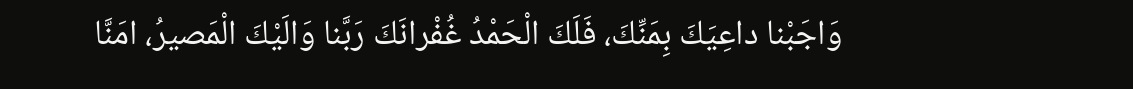وَاجَبْنا داعِيَكَ بِمَنِّكَ، فَلَكَ الْحَمْدُ غُفْرانَكَ رَبَّنا وَالَيْكَ الْمَصيرُ، امَنَّا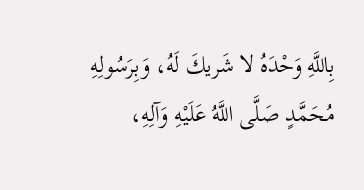بِاللَّهِ وَحْدَهُ لا شَريكَ لَهُ، وَبِرَسُولِهِ مُحَمَّدٍ صَلَّى اللَّهُ عَلَيْهِ وَآلِهِ،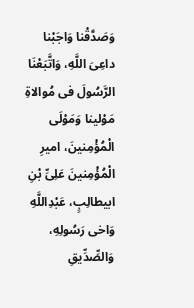وَصَدَّقْنا وَاجَبْنا داعِىَ اللَّهِ، وَاتَّبَعْنَا الرَّسُولَ فى مُوالاةِ مَوْلينا وَمَوْلَى الْمُؤْمِنينَ، اميرِ الْمُؤْمِنينَ عَلِىِّ بْنِ ابيطالِبٍ، عَبْدِاللَّهِ وَاخى رَسُولِهِ، وَالصِّدِّيقِ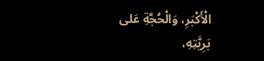الْأَكْبَرِ، وَالْحُجَّةِ عَلى بَرِيَّتِهِ،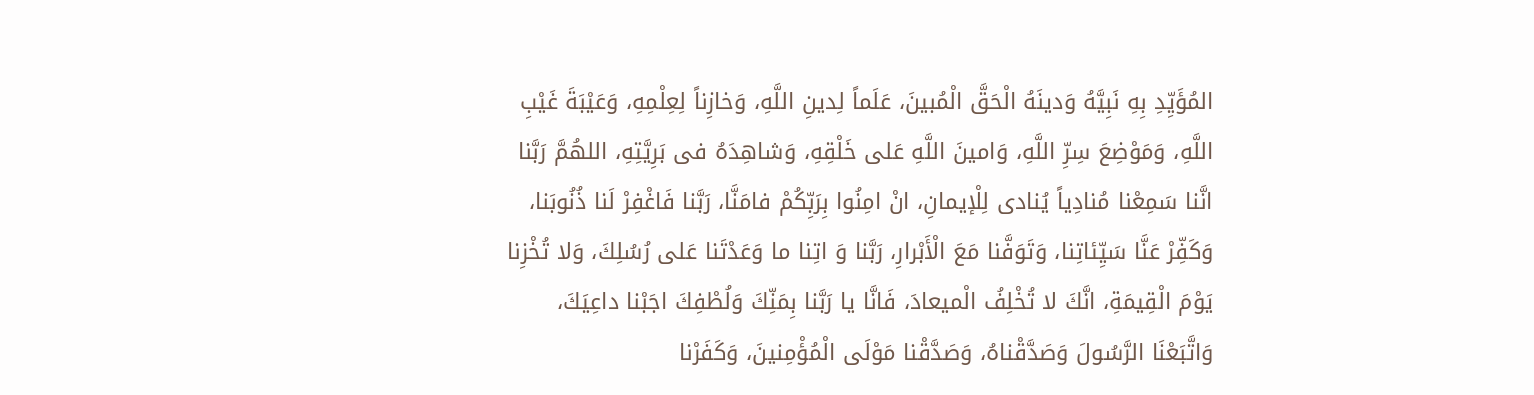المُؤَيِّدِ بِهِ نَبِيَّهُ وَدينَهُ الْحَقَّ الْمُبينَ، عَلَماً لِدينِ اللَّهِ، وَخازِناً لِعِلْمِهِ، وَعَيْبَةَ غَيْبِ اللَّهِ، وَمَوْضِعَ سِرِّ اللَّهِ، وَامينَ اللَّهِ عَلى خَلْقِهِ، وَشاهِدَهُ فى بَرِيَّتِهِ، اللهُمَّ رَبَّنا انَّنا سَمِعْنا مُنادِياً يُنادى لِلْإيمانِ، انْ امِنُوا بِرَبِّكُمْ فامَنَّا، رَبَّنا فَاغْفِرْ لَنا ذُنُوبَنا، وَكَفِّرْ عَنَّا سَيِّئاتِنا، وَتَوَفَّنا مَعَ الْأَبْرارِ، رَبَّنا وَ اتِنا ما وَعَدْتَنا عَلى رُسُلِكَ، وَلا تُخْزِنا يَوْمَ الْقِيمَةِ، انَّكَ لا تُخْلِفُ الْميعادَ، فَانَّا يا رَبَّنا بِمَنِّكَ وَلُطْفِكَ اجَبْنا داعِيَكَ، وَاتَّبَعْنَا الرَّسُولَ وَصَدَّقْناهُ، وَصَدَّقْنا مَوْلَى الْمُؤْمِنينَ، وَكَفَرْنا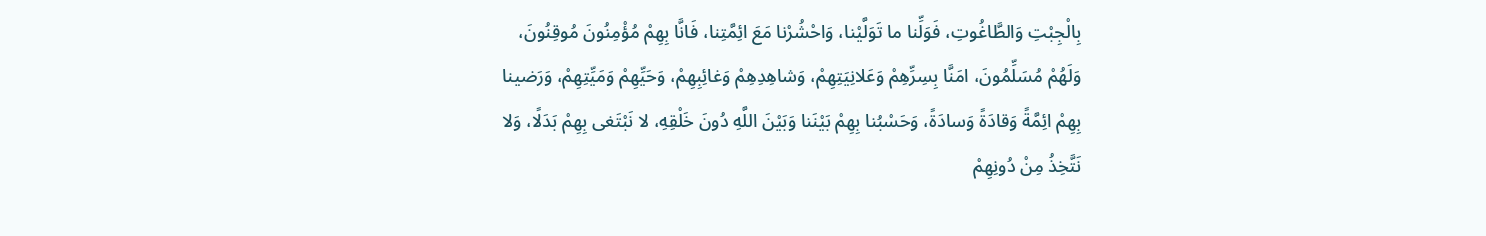بِالْجِبْتِ وَالطَّاغُوتِ، فَوَلِّنا ما تَوَلَّيْنا، وَاحْشُرْنا مَعَ ائِمَّتِنا، فَانَّا بِهِمْ مُؤْمِنُونَ مُوقِنُونَ، وَلَهُمْ مُسَلِّمُونَ، امَنَّا بِسِرِّهِمْ وَعَلانِيَتِهِمْ، وَشاهِدِهِمْ وَغائِبِهِمْ، وَحَيِّهِمْ وَمَيِّتِهِمْ، وَرَضينا بِهِمْ ائِمَّةً وَقادَةً وَسادَةً، وَحَسْبُنا بِهِمْ بَيْنَنا وَبَيْنَ اللَّهِ دُونَ خَلْقِهِ، لا نَبْتَغى بِهِمْ بَدَلًا، وَلا نَتَّخِذُ مِنْ دُونِهِمْ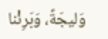وَليجَةً، وَبَرِئْنا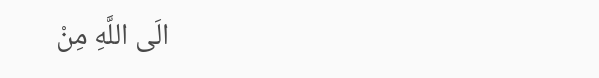الَى اللَّهِ مِنْ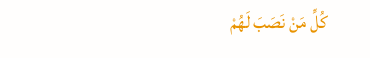كُلِّ مَنْ نَصَبَ لَهُمْ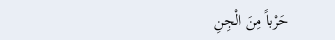حَرْباً مِنَ الْجِنِ